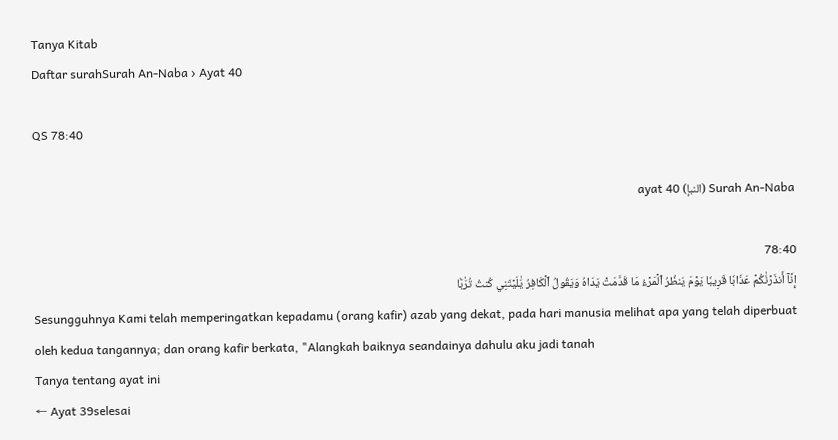Tanya Kitab
Daftar surahSurah An-Naba › Ayat 40

QS 78:40

Surah An-Naba (النبإ) ayat 40

78:40
إِنَّآ أَنذَرۡنَٰكُمۡ عَذَابٗا قَرِيبٗا يَوۡمَ يَنظُرُ ٱلۡمَرۡءُ مَا قَدَّمَتۡ يَدَاهُ وَيَقُولُ ٱلۡكَافِرُ يَٰلَيۡتَنِي كُنتُ تُرَٰبَۢا
Sesungguhnya Kami telah memperingatkan kepadamu (orang kafir) azab yang dekat, pada hari manusia melihat apa yang telah diperbuat oleh kedua tangannya; dan orang kafir berkata, "Alangkah baiknya seandainya dahulu aku jadi tanah
Tanya tentang ayat ini
← Ayat 39selesai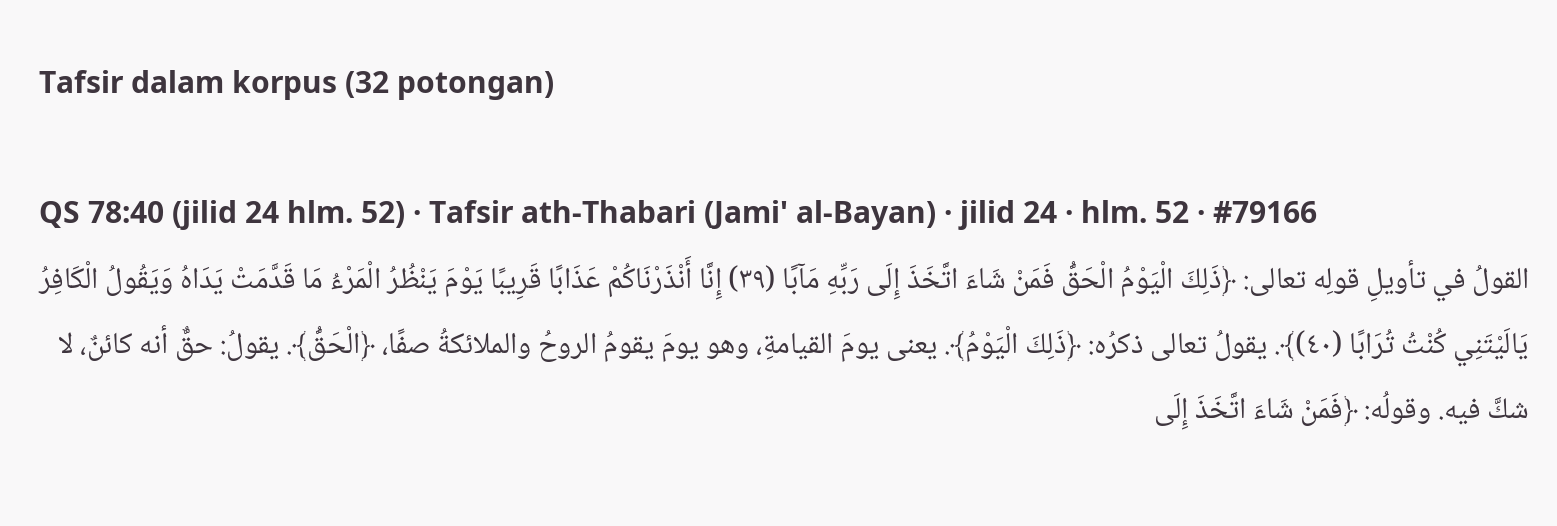Tafsir dalam korpus (32 potongan)

QS 78:40 (jilid 24 hlm. 52) · Tafsir ath-Thabari (Jami' al-Bayan) · jilid 24 · hlm. 52 · #79166
القولُ في تأويلِ قولِه تعالى: ﴿ذَلِكَ الْيَوْمُ الْحَقُّ فَمَنْ شَاءَ اتَّخَذَ إِلَى رَبِّهِ مَآبًا (٣٩) إِنَّا أَنْذَرْنَاكُمْ عَذَابًا قَرِيبًا يَوْمَ يَنْظُرُ الْمَرْءُ مَا قَدَّمَتْ يَدَاهُ وَيَقُولُ الْكَافِرُ يَالَيْتَنِي كُنْتُ تُرَابًا (٤٠)﴾. يقولُ تعالى ذكرُه: ﴿ذَلِكَ الْيَوْمُ﴾. يعنى يومَ القيامةِ، وهو يومَ يقومُ الروحُ والملائكةُ صفًا، ﴿الْحَقُّ﴾. يقولُ: حقٌّ أنه كائنٌ، لا شكَّ فيه. وقولُه: ﴿فَمَنْ شَاءَ اتَّخَذَ إِلَى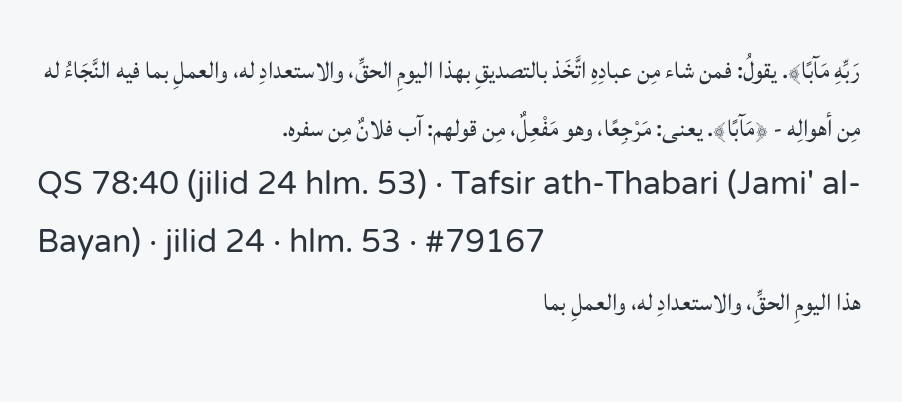رَبِّهِ مَآبًا﴾. يقولُ: فمن شاء مِن عبادِهِ اتَّخَذ بالتصديقِ بهذا اليومِ الحقِّ، والاستعدادِ له، والعملِ بما فيه النَّجَاءُ له مِن أهوالِه - ﴿مَآبًا﴾. يعنى: مَرْجِعًا، وهو مَفْعِلٌ، مِن قولهم: آب فلانٌ مِن سفره.
QS 78:40 (jilid 24 hlm. 53) · Tafsir ath-Thabari (Jami' al-Bayan) · jilid 24 · hlm. 53 · #79167
هذا اليومِ الحقِّ، والاستعدادِ له، والعملِ بما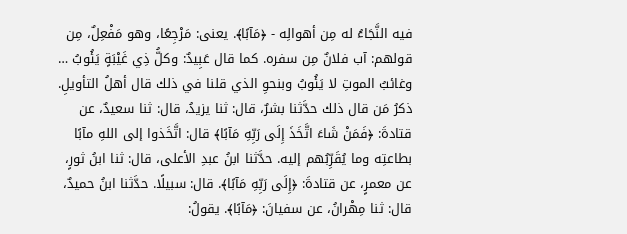فيه النَّجَاءُ له مِن أهوالِه - ﴿مَآبًا﴾. يعنى: مَرْجِعًا، وهو مَفْعِلٌ، مِن قولهم: آب فلانٌ مِن سفره. كما قال عَبِيدٌ: وكلُّ ذِي غَيْبَةٍ يَئُوبُ … وغائبُ الموتِ لا يَئُوبُ وبنحوِ الذي قلنا في ذلك قال أهلُ التأويلِ. ذكرُ مَن قال ذلك حدَّثنا بشرٌ، قال: ثنا يزيدُ، قال: ثنا سعيدٌ، عن قتادةَ: ﴿فَمَنْ شَاءَ اتَّخَذَ إِلَى رَبِّهِ مَآبًا﴾ قال: اتَّخَذوا إلى اللهِ مآبًا بطاعتِه وما يُقَرِّبُهم إليه. حدَّثنا ابنُ عبدِ الأعلى، قال: ثنا ابنُ ثورٍ، عن معمرٍ، عن قتادةَ: ﴿إِلَى رَبِّهِ مَآبًا﴾. قال: سبيلًا. حدَّثنا ابنُ حميدٌ، قال: ثنا مِهْرانُ، عن سفيانَ: ﴿مَآبًا﴾. يقولُ: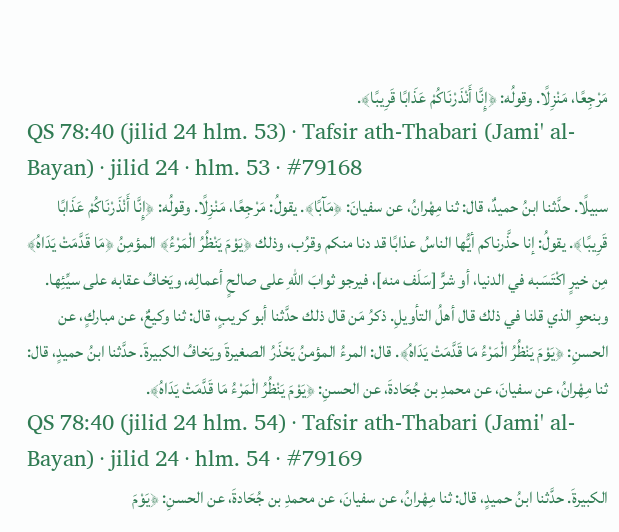مَرْجِعًا، مَنْزِلًا. وقولُه: ﴿إِنَّا أَنْذَرْنَاكُمْ عَذَابًا قَرِيبًا﴾.
QS 78:40 (jilid 24 hlm. 53) · Tafsir ath-Thabari (Jami' al-Bayan) · jilid 24 · hlm. 53 · #79168
سبيلًا. حدَّثنا ابنُ حميدٌ، قال: ثنا مِهْرانُ، عن سفيانَ: ﴿مَآبًا﴾. يقولُ: مَرْجِعًا، مَنْزِلًا. وقولُه: ﴿إِنَّا أَنْذَرْنَاكُمْ عَذَابًا قَرِيبًا﴾. يقولُ: إنا حذَّرناكم أيُّها الناسُ عذابًا قد دنا منكم وقرُب، وذلك ﴿يَوْمَ يَنْظُرُ الْمَرْءُ﴾ المؤمِنُ ﴿مَا قَدَّمَتْ يَدَاهُ﴾ مِن خيرٍ اكْتَسَبه في الدنيا، أو شرٍّ [سَلَف منه]، فيرجو ثوابَ اللهِ على صالحٍ أعمالِه، ويَخافُ عقابه على سيِّئِها. وبنحوِ الذي قلنا في ذلك قال أهلُ التأويلِ. ذكرُ مَن قال ذلك حدَّثنا أبو كريبٍ، قال: ثنا وكيعٌ، عن مباركٍ، عن الحسنِ: ﴿يَوْمَ يَنْظُرُ الْمَرْءُ مَا قَدَّمَتْ يَدَاهُ﴾. قال: المرءُ المؤمنُ يَحْذَرُ الصغيرةَ ويَخافُ الكبيرةَ. حدَّثنا ابنُ حميدٍ، قال: ثنا مِهْرانُ، عن سفيانَ، عن محمدِ بن جُحَادةَ، عن الحسنِ: ﴿يَوْمَ يَنْظُرُ الْمَرْءُ مَا قَدَّمَتْ يَدَاهُ﴾.
QS 78:40 (jilid 24 hlm. 54) · Tafsir ath-Thabari (Jami' al-Bayan) · jilid 24 · hlm. 54 · #79169
الكبيرةَ. حدَّثنا ابنُ حميدٍ، قال: ثنا مِهْرانُ، عن سفيانَ، عن محمدِ بن جُحَادةَ، عن الحسنِ: ﴿يَوْمَ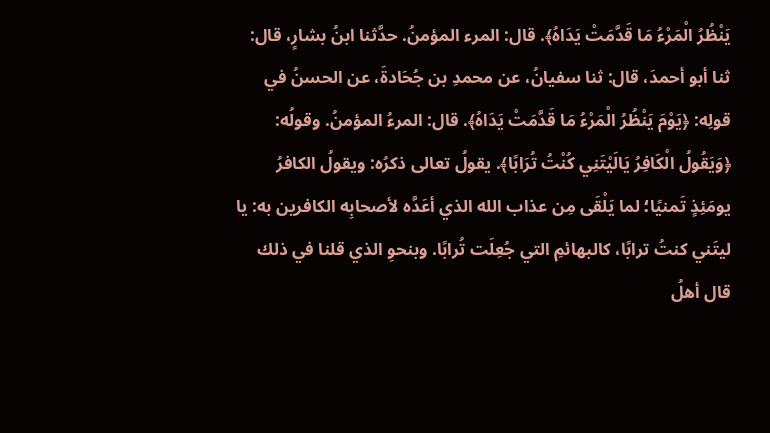يَنْظُرُ الْمَرْءُ مَا قَدَّمَتْ يَدَاهُ﴾. قال: المرء المؤمنُ. حدَّثنا ابنُ بشارٍ، قال: ثنا أبو أحمدَ، قال: ثنا سفيانُ، عن محمدِ بن جُحَادةَ، عن الحسنُ في قولِه: ﴿يَوْمَ يَنْظُرُ الْمَرْءُ مَا قَدَّمَتْ يَدَاهُ﴾. قال: المرءُ المؤمنُ. وقولُه: ﴿وَيَقُولُ الْكَافِرُ يَالَيْتَنِي كُنْتُ تُرَابًا﴾. يقولُ تعالى ذكرُه: ويقولُ الكافرُ يومَئِذٍ تَمنيًا؛ لما يَلْقَى مِن عذاب الله الذي أعَدَّه لأصحابِه الكافرين به: يا ليتَني كنتُ ترابًا، كالبهائمِ التي جُعِلَت تُرابًا. وبنحوِ الذي قلنا في ذلك قال أهلُ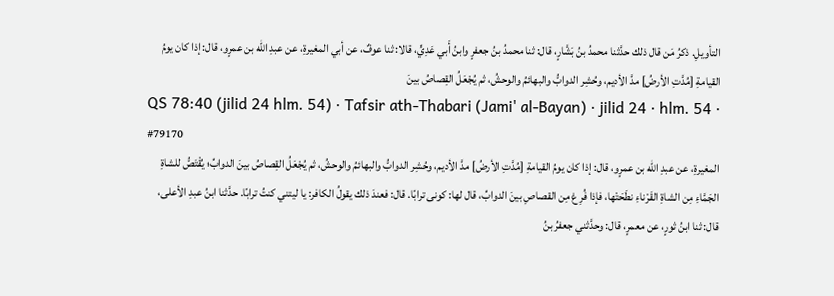التأويلِ. ذكرُ مَن قال ذلك حدَّثنا محمدُ بنُ بَشَّارٍ، قال: ثنا محمدُ بنُ جعفرٍ وابنُ أَبي عَدِيٍّ، قالا: ثنا عوفٌ، عن أبي المغيرةِ، عن عبدِ الله بن عمرٍو، قال: إذا كان يومُ القيامةِ [مُدَّتِ الأرضُ] مدَّ الأديم، وحُشِر الدوابُّ والبهائمُ والوحشُ، ثم يُجْعَلُ القِصاصُ بينَ
QS 78:40 (jilid 24 hlm. 54) · Tafsir ath-Thabari (Jami' al-Bayan) · jilid 24 · hlm. 54 · #79170
المغيرةِ، عن عبدِ الله بن عمرٍو، قال: إذا كان يومُ القيامةِ [مُدَّتِ الأرضُ] مدَّ الأديم، وحُشِر الدوابُّ والبهائمُ والوحشُ، ثم يُجْعَلُ القِصاصُ بينَ الدوابِّ؛ يُقْتَصُّ للشاةِ الجَمَّاءِ مِن الشاةِ القَرْناءِ نطَحَتْها، فإذا فُرِغ مِن القصاصِ بينَ الدوابِّ، قال لها: كونى ترابًا. قال: فعندَ ذلك يقولُ الكافر: يا ليتني كنتُ ترابًا. حدَّثنا ابنُ عبدِ الأعلى، قال: ثنا ابنُ ثورٍ، عن معمرٍ، قال: وحدَّثني جعفرُ بنُ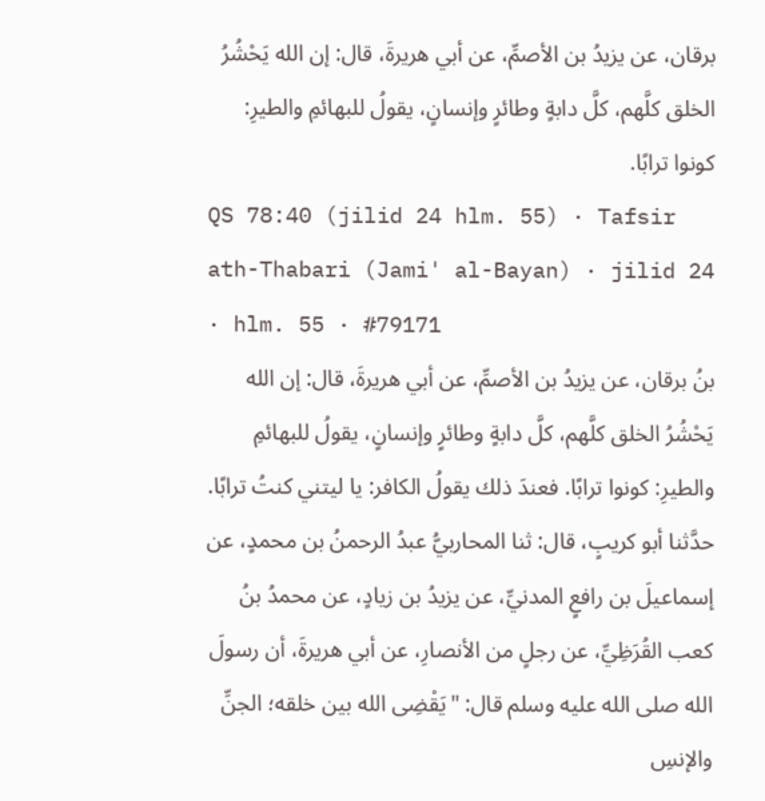برقان، عن يزيدُ بن الأصمِّ، عن أبي هريرةَ، قال: إن الله يَحْشُرُ الخلق كلَّهم، كلَّ دابةٍ وطائرٍ وإنسانٍ، يقولُ للبهائمِ والطيرِ: كونوا ترابًا.
QS 78:40 (jilid 24 hlm. 55) · Tafsir ath-Thabari (Jami' al-Bayan) · jilid 24 · hlm. 55 · #79171
بنُ برقان، عن يزيدُ بن الأصمِّ، عن أبي هريرةَ، قال: إن الله يَحْشُرُ الخلق كلَّهم، كلَّ دابةٍ وطائرٍ وإنسانٍ، يقولُ للبهائمِ والطيرِ: كونوا ترابًا. فعندَ ذلك يقولُ الكافر: يا ليتني كنتُ ترابًا. حدَّثنا أبو كريبٍ، قال: ثنا المحاربيُّ عبدُ الرحمنُ بن محمدٍ، عن إسماعيلَ بن رافعٍ المدنيِّ، عن يزيدُ بن زيادٍ، عن محمدُ بنُ كعب القُرَظِيِّ، عن رجلٍ من الأنصارِ، عن أبي هريرةَ، أن رسولَ الله صلى الله عليه وسلم قال: "يَقْضِى الله بين خلقه؛ الجنِّ والإنسِ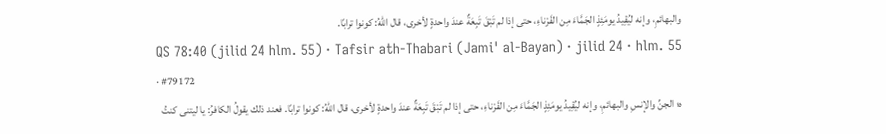والبهائمِ، وإنه ليُقِيدُ يومَئِذٍ الجَمَّاءَ مِن القَرْناءِ، حتى إذا لم تَبْقَ تَبِعَةٌ عندَ واحدةٍ لأخرى، قال اللهُ: كونوا ترابًا.
QS 78:40 (jilid 24 hlm. 55) · Tafsir ath-Thabari (Jami' al-Bayan) · jilid 24 · hlm. 55 · #79172
ه؛ الجنِّ والإنسِ والبهائمِ، وإنه ليُقِيدُ يومَئِذٍ الجَمَّاءَ مِن القَرْناءِ، حتى إذا لم تَبْقَ تَبِعَةٌ عندَ واحدةٍ لأخرى، قال اللهُ: كونوا ترابًا. فعند ذلك يقولُ الكافرُ: يا ليتنى كنتُ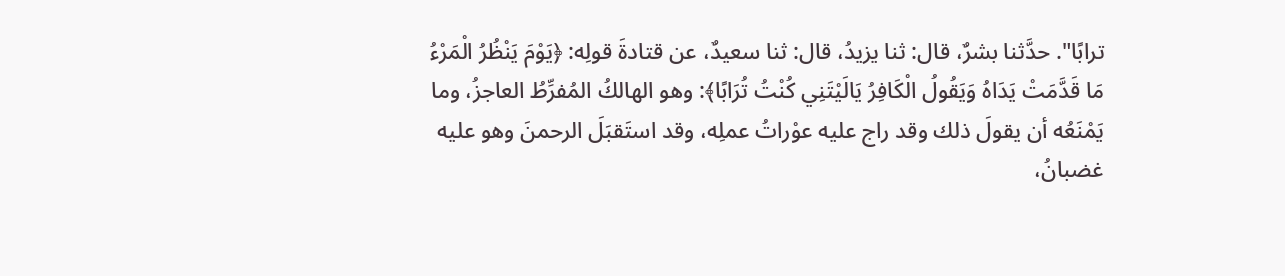ترابًا". حدَّثنا بشرٌ، قال: ثنا يزيدُ، قال: ثنا سعيدٌ، عن قتادةَ قولِه: ﴿يَوْمَ يَنْظُرُ الْمَرْءُ مَا قَدَّمَتْ يَدَاهُ وَيَقُولُ الْكَافِرُ يَالَيْتَنِي كُنْتُ تُرَابًا﴾: وهو الهالكُ المُفرِّطُ العاجزُ، وما يَمْنَعُه أن يقولَ ذلك وقد راج عليه عوْراتُ عملِه، وقد استَقبَلَ الرحمنَ وهو عليه غضبانُ،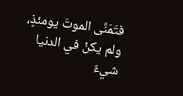فتَمَنَّى الموتَ يومئذٍ، ولم يكنْ في الدنيا شيءٌ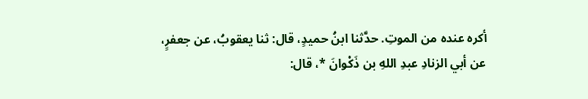أكره عنده من الموتِ. حدَّثنا ابنُ حميدٍ، قال: ثنا يعقوبُ، عن جعفرٍ، عن أبي الزنادِ عبدِ اللهِ بن ذَكْوانَ *، قال: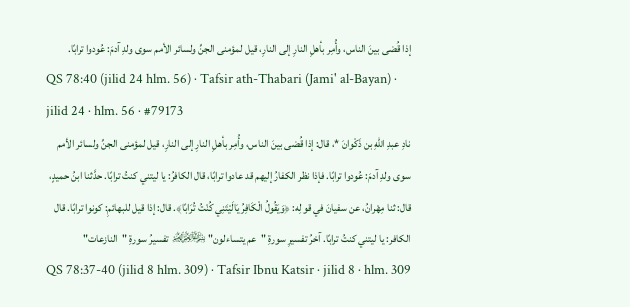إذا قُضى بينَ الناس، وأُمِر بأهلِ النارِ إلى النارِ، قيل لمؤمنى الجنِّ ولسائر الأمم سوى ولدِ آدمَ: عُودوا ترابًا.
QS 78:40 (jilid 24 hlm. 56) · Tafsir ath-Thabari (Jami' al-Bayan) · jilid 24 · hlm. 56 · #79173
نادِ عبدِ اللهِ بن ذَكْوانَ *، قال: إذا قُضى بينَ الناس، وأُمِر بأهلِ النارِ إلى النارِ، قيل لمؤمنى الجنِّ ولسائر الأمم سوى ولدِ آدمَ: عُودوا ترابًا. فإذا نظر الكفارُ إليهم قد عادوا ترابًا، قال الكافرُ: يا ليتني كنتُ ترابًا. حدَّثنا ابنُ حميدٍ، قال: ثنا مِهْرانُ، عن سفيانَ في قولِه: ﴿وَيَقُولُ الْكَافِرُ يَالَيْتَنِي كُنْتُ تُرَابًا﴾. قال: إذا قيل للبهائمِ: كونوا ترابًا. قال الكافر: يا ليتني كنتُ ترابًا. آخرُ تفسيرِ سورةِ "عم يتساءلون" ﷽ تفسيرُ سورةِ "النازعات"
QS 78:37-40 (jilid 8 hlm. 309) · Tafsir Ibnu Katsir · jilid 8 · hlm. 309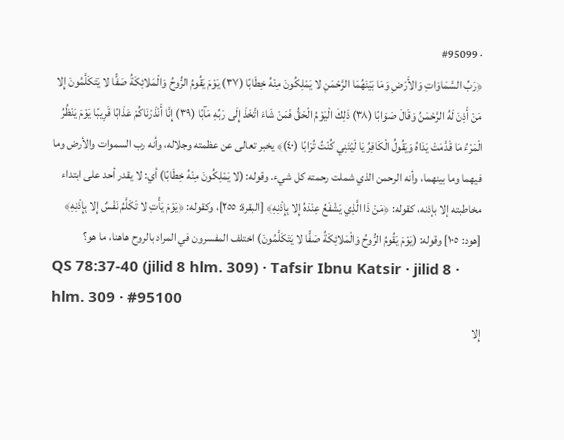· #95099
﴿رَبِّ السَّمَاوَاتِ وَالأَرْضِ وَمَا بَيْنَهُمَا الرَّحْمَنِ لا يَمْلِكُونَ مِنْهُ خِطَابًا (٣٧) يَوْمَ يَقُومُ الرُّوحُ وَالْمَلائِكَةُ صَفًّا لا يَتَكَلَّمُونَ إِلا مَنْ أَذِنَ لَهُ الرَّحْمَنُ وَقَالَ صَوَابًا (٣٨) ذَلِكَ الْيَوْمُ الْحَقُّ فَمَنْ شَاءَ اتَّخَذَ إِلَى رَبِّهِ مَآبًا (٣٩) إِنَّا أَنْذَرْنَاكُمْ عَذَابًا قَرِيبًا يَوْمَ يَنْظُرُ الْمَرْءُ مَا قَدَّمَتْ يَدَاهُ وَيَقُولُ الْكَافِرُ يَا لَيْتَنِي كُنْتُ تُرَابًا (٤٠)﴾ يخبر تعالى عن عظمته وجلاله، وأنه رب السموات والأرض وما فيهما وما بينهما، وأنه الرحمن الذي شملت رحمته كل شيء. وقوله: (لا يَمْلِكُونَ مِنْهُ خِطَابًا) أي: لا يقدر أحد على ابتداء مخاطبته إلا بإذنه، كقوله: ﴿مَنْ ذَا الَّذِي يَشْفَعُ عِنْدَهُ إِلا بِإِذْنِهِ﴾ [البقرة: ٢٥٥]، وكقوله: ﴿يَوْمَ يَأْتِ لا تَكَلَّمُ نَفْسٌ إِلا بِإِذْنِهِ﴾ [هود: ١٠٥] وقوله: (يَوْمَ يَقُومُ الرُّوحُ وَالْمَلائِكَةُ صَفًّا لا يَتَكَلَّمُونَ) اختلف المفسرون في المراد بالروح هاهنا، ما هو؟
QS 78:37-40 (jilid 8 hlm. 309) · Tafsir Ibnu Katsir · jilid 8 · hlm. 309 · #95100
إِلا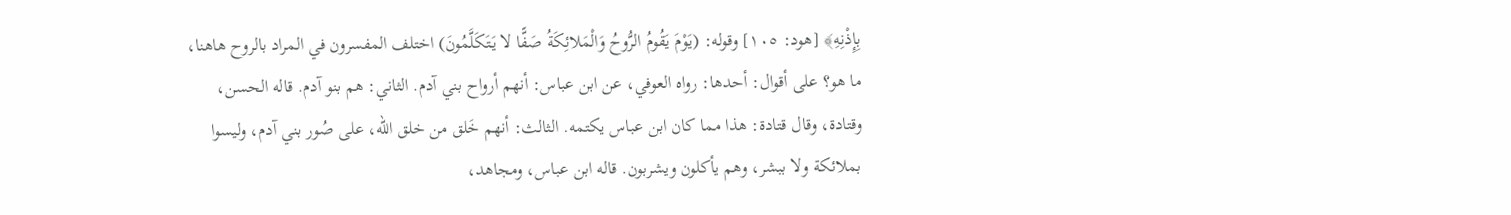بِإِذْنِهِ﴾ [هود: ١٠٥] وقوله: (يَوْمَ يَقُومُ الرُّوحُ وَالْمَلائِكَةُ صَفًّا لا يَتَكَلَّمُونَ) اختلف المفسرون في المراد بالروح هاهنا، ما هو؟ على أقوال: أحدها: رواه العوفي، عن ابن عباس: أنهم أرواح بني آدم. الثاني: هم بنو آدم. قاله الحسن، وقتادة، وقال قتادة: هذا مما كان ابن عباس يكتمه. الثالث: أنهم خَلق من خلق الله، على صُور بني آدم، وليسوا بملائكة ولا ببشر، وهم يأكلون ويشربون. قاله ابن عباس، ومجاهد،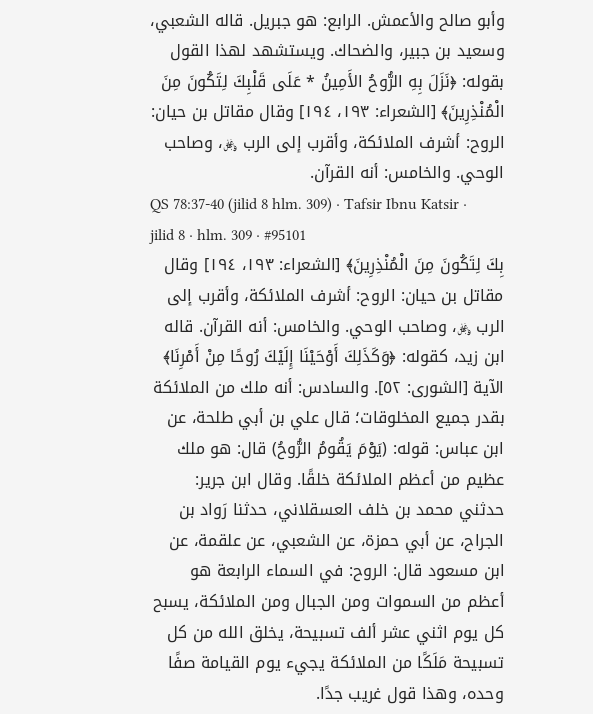وأبو صالح والأعمش. الرابع: هو جبريل. قاله الشعبي، وسعيد بن جبير، والضحاك. ويستشهد لهذا القول بقوله: ﴿نَزَلَ بِهِ الرُّوحُ الأَمِينُ * عَلَى قَلْبِكَ لِتَكُونَ مِنَ الْمُنْذِرِينَ﴾ [الشعراء: ١٩٣، ١٩٤] وقال مقاتل بن حيان: الروح: أشرف الملائكة، وأقرب إلى الرب ﷿، وصاحب الوحي. والخامس: أنه القرآن.
QS 78:37-40 (jilid 8 hlm. 309) · Tafsir Ibnu Katsir · jilid 8 · hlm. 309 · #95101
بِكَ لِتَكُونَ مِنَ الْمُنْذِرِينَ﴾ [الشعراء: ١٩٣، ١٩٤] وقال مقاتل بن حيان: الروح: أشرف الملائكة، وأقرب إلى الرب ﷿، وصاحب الوحي. والخامس: أنه القرآن. قاله ابن زيد، كقوله: ﴿وَكَذَلِكَ أَوْحَيْنَا إِلَيْكَ رُوحًا مِنْ أَمْرِنَا﴾ الآية [الشورى: ٥٢]. والسادس: أنه ملك من الملائكة بقدر جميع المخلوقات؛ قال علي بن أبي طلحة، عن ابن عباس: قوله: (يَوْمَ يَقُومُ الرُّوحُ) قال: هو ملك عظيم من أعظم الملائكة خلقًا. وقال ابن جرير: حدثني محمد بن خلف العسقلاني، حدثنا رَواد بن الجراح، عن أبي حمزة، عن الشعبي، عن علقمة، عن ابن مسعود قال: الروح: في السماء الرابعة هو أعظم من السموات ومن الجبال ومن الملائكة، يسبح كل يوم اثني عشر ألف تسبيحة، يخلق الله من كل تسبيحة مَلَكًا من الملائكة يجيء يوم القيامة صفًا وحده، وهذا قول غريب جدًا.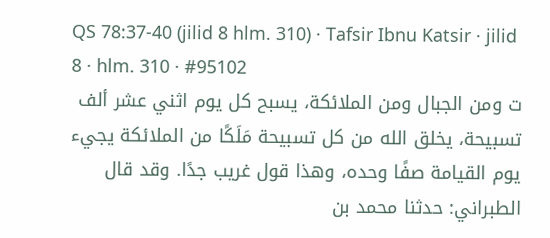QS 78:37-40 (jilid 8 hlm. 310) · Tafsir Ibnu Katsir · jilid 8 · hlm. 310 · #95102
ت ومن الجبال ومن الملائكة، يسبح كل يوم اثني عشر ألف تسبيحة، يخلق الله من كل تسبيحة مَلَكًا من الملائكة يجيء يوم القيامة صفًا وحده، وهذا قول غريب جدًا. وقد قال الطبراني: حدثنا محمد بن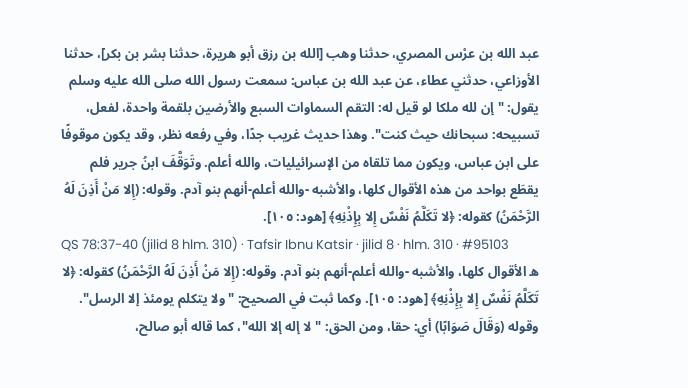عبد الله بن عرْس المصري، حدثنا وهب [الله بن رزق أبو هريرة، حدثنا بشر بن بكر]، حدثنا الأوزاعي، حدثني عطاء، عن عبد الله بن عباس: سمعت رسول الله صلى الله عليه وسلم يقول: "إن لله ملكا لو قيل له: التقم السماوات السبع والأرضين بلقمة واحدة، لفعل، تسبيحه: سبحانك حيث كنت". وهذا حديث غريب جدًا، وفي رفعه نظر، وقد يكون موقوفًا على ابن عباس، ويكون مما تلقاه من الإسرائيليات، والله أعلم. وتَوَقَّفَ ابنُ جرير فلم يقطَع بواحد من هذه الأقوال كلها، والأشبه -والله أعلم-أنهم بنو آدم. وقوله: (إِلا مَنْ أَذِنَ لَهُ الرَّحْمَنُ) كقوله: ﴿لا تَكَلَّمُ نَفْسٌ إِلا بِإِذْنِهِ﴾ [هود: ١٠٥].
QS 78:37-40 (jilid 8 hlm. 310) · Tafsir Ibnu Katsir · jilid 8 · hlm. 310 · #95103
ه الأقوال كلها، والأشبه -والله أعلم-أنهم بنو آدم. وقوله: (إِلا مَنْ أَذِنَ لَهُ الرَّحْمَنُ) كقوله: ﴿لا تَكَلَّمُ نَفْسٌ إِلا بِإِذْنِهِ﴾ [هود: ١٠٥]. وكما ثبت في الصحيح: "ولا يتكلم يومئذ إلا الرسل". وقوله (وَقَالَ صَوَابًا) أي: حقا، ومن الحق: "لا إله إلا الله"، كما قاله أبو صالح،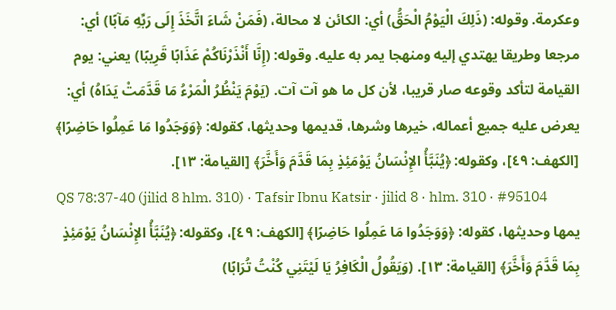وعكرمة. وقوله: (ذَلِكَ الْيَوْمُ الْحَقُّ) أي: الكائن لا محالة، (فَمَنْ شَاءَ اتَّخَذَ إِلَى رَبِّهِ مَآبًا) أي: مرجعا وطريقا يهتدي إليه ومنهجا يمر به عليه. وقوله: (إِنَّا أَنْذَرْنَاكُمْ عَذَابًا قَرِيبًا) يعني: يوم القيامة لتأكد وقوعه صار قريبا، لأن كل ما هو آت آت. (يَوْمَ يَنْظُرُ الْمَرْءُ مَا قَدَّمَتْ يَدَاهُ) أي: يعرض عليه جميع أعماله، خيرها وشرها، قديمها وحديثها، كقوله: ﴿وَوَجَدُوا مَا عَمِلُوا حَاضِرًا﴾ [الكهف: ٤٩]، وكقوله: ﴿يُنَبَّأُ الإِنْسَانُ يَوْمَئِذٍ بِمَا قَدَّمَ وَأَخَّرَ﴾ [القيامة: ١٣].
QS 78:37-40 (jilid 8 hlm. 310) · Tafsir Ibnu Katsir · jilid 8 · hlm. 310 · #95104
يمها وحديثها، كقوله: ﴿وَوَجَدُوا مَا عَمِلُوا حَاضِرًا﴾ [الكهف: ٤٩]، وكقوله: ﴿يُنَبَّأُ الإِنْسَانُ يَوْمَئِذٍ بِمَا قَدَّمَ وَأَخَّرَ﴾ [القيامة: ١٣]. (وَيَقُولُ الْكَافِرُ يَا لَيْتَنِي كُنْتُ تُرَابًا)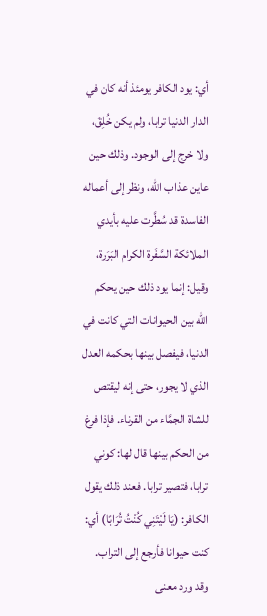أي: يود الكافر يومئذ أنه كان في الدار الدنيا ترابا، ولم يكن خُلِقَ، ولا خرج إلى الوجود. وذلك حين عاين عذاب الله، ونظر إلى أعماله الفاسدة قد سُطَّرت عليه بأيدي الملائكة السَّفَرة الكرام البَرَرة، وقيل: إنما يود ذلك حين يحكم الله بين الحيوانات التي كانت في الدنيا، فيفصل بينها بحكمه العدل الذي لا يجور، حتى إنه ليقتص للشاة الجمَّاء من القرناء. فإذا فرغ من الحكم بينها قال لها: كوني ترابا، فتصير ترابا. فعند ذلك يقول الكافر: (يَا لَيْتَنِي كُنْتُ تُرَابًا) أي: كنت حيوانا فأرجع إلى التراب. وقد ورد معنى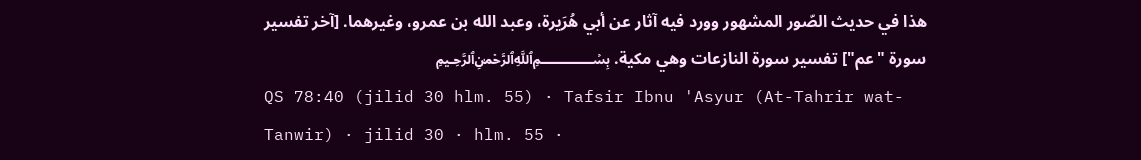هذا في حديث الصّور المشهور وورد فيه آثار عن أبي هُرَيرة، وعبد الله بن عمرو، وغيرهما. [آخر تفسير سورة "عم"] تفسير سورة النازعات وهي مكية. ﷽
QS 78:40 (jilid 30 hlm. 55) · Tafsir Ibnu 'Asyur (At-Tahrir wat-Tanwir) · jilid 30 · hlm. 55 ·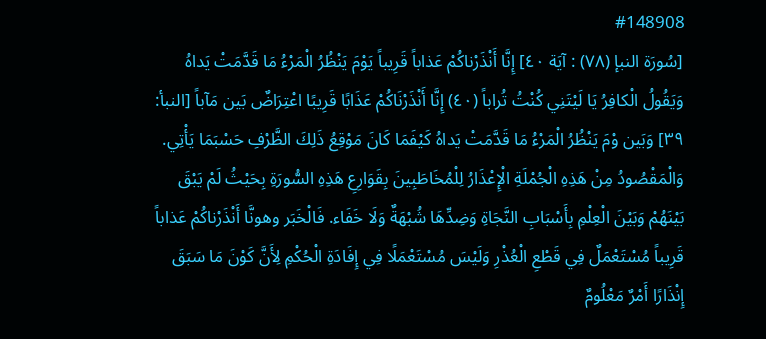#148908
[سُورَة النبإ (٧٨) : آيَة ٤٠] إِنَّا أَنْذَرْناكُمْ عَذاباً قَرِيباً يَوْمَ يَنْظُرُ الْمَرْءُ مَا قَدَّمَتْ يَداهُ وَيَقُولُ الْكافِرُ يَا لَيْتَنِي كُنْتُ تُراباً (٤٠) إِنَّا أَنْذَرْنَاكُمْ عَذَابًا قَرِيبًا اعْتِرَاضٌ بَين مَآباً [النبأ: ٣٩] وَبَين وْمَ يَنْظُرُ الْمَرْءُ مَا قَدَّمَتْ يَداهُ كَيْفَمَا كَانَ مَوْقِعُ ذَلِكَ الظَّرْفِ حَسْبَمَا يَأْتِي. وَالْمَقْصُودُ مِنْ هَذِهِ الْجُمْلَةِ الْإِعْذَارُ لِلْمُخَاطَبِينَ بِقَوَارِعِ هَذِهِ السُّورَةِ بِحَيْثُ لَمْ يَبْقَ بَيْنَهُمْ وَبَيْنَ الْعِلْمِ بِأَسْبَابِ النَّجَاةِ وَضِدِّهَا شُبْهَةٌ وَلَا خَفَاء. فَالْخَبَر وهونَّا أَنْذَرْناكُمْ عَذاباً قَرِيباً مُسْتَعْمَلٌ فِي قَطْعِ الْعُذْرِ وَلَيْسَ مُسْتَعْمَلًا فِي إِفَادَةِ الْحُكْمِ لِأَنَّ كَوْنَ مَا سَبَقَ إِنْذَارًا أَمْرٌ مَعْلُومٌ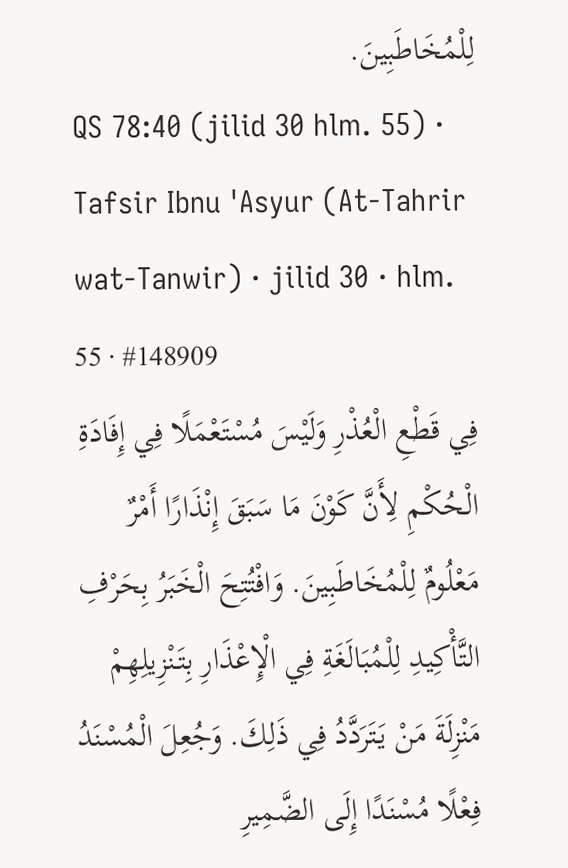لِلْمُخَاطَبِينَ.
QS 78:40 (jilid 30 hlm. 55) · Tafsir Ibnu 'Asyur (At-Tahrir wat-Tanwir) · jilid 30 · hlm. 55 · #148909
فِي قَطْعِ الْعُذْرِ وَلَيْسَ مُسْتَعْمَلًا فِي إِفَادَةِ الْحُكْمِ لِأَنَّ كَوْنَ مَا سَبَقَ إِنْذَارًا أَمْرٌ مَعْلُومٌ لِلْمُخَاطَبِينَ. وَافْتُتِحَ الْخَبَرُ بِحَرْفِ التَّأْكِيدِ لِلْمُبَالَغَةِ فِي الْإِعْذَارِ بِتَنْزِيلِهِمْ مَنْزِلَةَ مَنْ يَتَرَدَّدُ فِي ذَلِكَ. وَجُعِلَ الْمُسْنَدُ فِعْلًا مُسْنَدًا إِلَى الضَّمِيرِ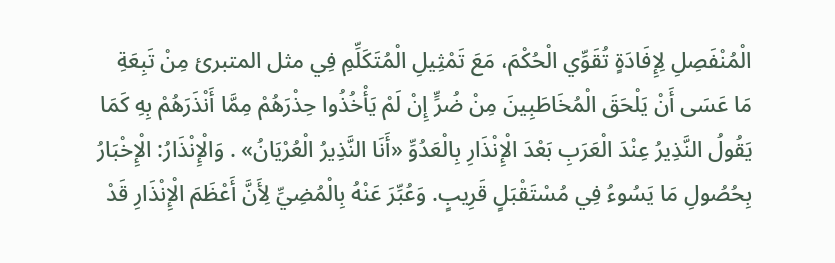الْمُنْفَصِلِ لِإِفَادَةٍ تُقَوِّي الْحُكْمَ، مَعَ تَمْثِيلِ الْمُتَكَلِّمِ فِي مثل المتبرئ مِنْ تَبِعَةِ مَا عَسَى أَنْ يَلْحَقَ الْمُخَاطَبِينَ مِنْ ضُرٍّ إِنْ لَمْ يَأْخُذُوا حِذْرَهُمْ مِمَّا أَنْذَرَهُمْ بِهِ كَمَا يَقُولُ النَّذِيرُ عِنْدَ الْعَرَبِ بَعْدَ الْإِنْذَارِ بِالْعَدُوِّ «أَنَا النَّذِيرُ الْعُرْيَانُ» . وَالْإِنْذَارُ: الْإِخْبَارُ بِحُصُولِ مَا يَسُوءُ فِي مُسْتَقْبَلٍ قَرِيبٍ. وَعُبِّرَ عَنْهُ بِالْمُضِيِّ لِأَنَّ أَعْظَمَ الْإِنْذَارِ قَدْ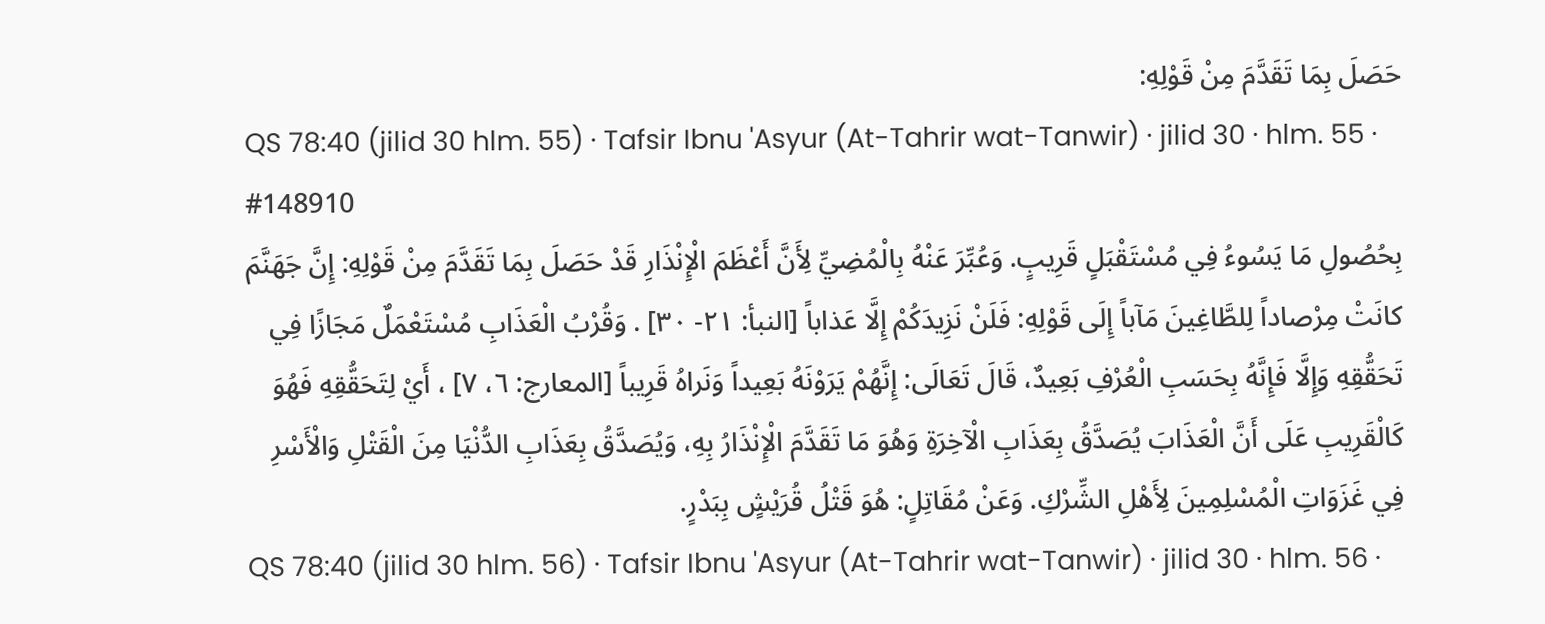حَصَلَ بِمَا تَقَدَّمَ مِنْ قَوْلِهِ:
QS 78:40 (jilid 30 hlm. 55) · Tafsir Ibnu 'Asyur (At-Tahrir wat-Tanwir) · jilid 30 · hlm. 55 · #148910
بِحُصُولِ مَا يَسُوءُ فِي مُسْتَقْبَلٍ قَرِيبٍ. وَعُبِّرَ عَنْهُ بِالْمُضِيِّ لِأَنَّ أَعْظَمَ الْإِنْذَارِ قَدْ حَصَلَ بِمَا تَقَدَّمَ مِنْ قَوْلِهِ: إِنَّ جَهَنَّمَ كانَتْ مِرْصاداً لِلطَّاغِينَ مَآباً إِلَى قَوْلِهِ: فَلَنْ نَزِيدَكُمْ إِلَّا عَذاباً [النبأ: ٢١- ٣٠] . وَقُرْبُ الْعَذَابِ مُسْتَعْمَلٌ مَجَازًا فِي تَحَقُّقِهِ وَإِلَّا فَإِنَّهُ بِحَسَبِ الْعُرْفِ بَعِيدٌ، قَالَ تَعَالَى: إِنَّهُمْ يَرَوْنَهُ بَعِيداً وَنَراهُ قَرِيباً [المعارج: ٦، ٧] ، أَيْ لِتَحَقُّقِهِ فَهُوَ كَالْقَرِيبِ عَلَى أَنَّ الْعَذَابَ يُصَدَّقُ بِعَذَابِ الْآخِرَةِ وَهُوَ مَا تَقَدَّمَ الْإِنْذَارُ بِهِ، وَيُصَدَّقُ بِعَذَابِ الدُّنْيَا مِنَ الْقَتْلِ وَالْأَسْرِ فِي غَزَوَاتِ الْمُسْلِمِينَ لِأَهْلِ الشِّرْكِ. وَعَنْ مُقَاتِلٍ: هُوَ قَتْلُ قُرَيْشٍ بِبَدْرٍ.
QS 78:40 (jilid 30 hlm. 56) · Tafsir Ibnu 'Asyur (At-Tahrir wat-Tanwir) · jilid 30 · hlm. 56 ·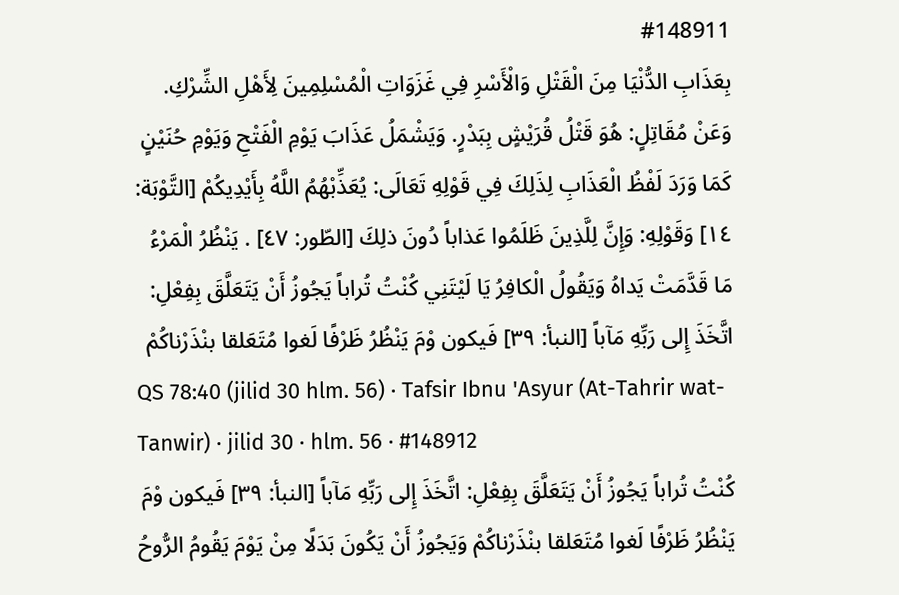#148911
بِعَذَابِ الدُّنْيَا مِنَ الْقَتْلِ وَالْأَسْرِ فِي غَزَوَاتِ الْمُسْلِمِينَ لِأَهْلِ الشِّرْكِ. وَعَنْ مُقَاتِلٍ: هُوَ قَتْلُ قُرَيْشٍ بِبَدْرٍ. وَيَشْمَلُ عَذَابَ يَوْمِ الْفَتْحِ وَيَوْمِ حُنَيْنٍ كَمَا وَرَدَ لَفْظُ الْعَذَابِ لِذَلِكَ فِي قَوْلِهِ تَعَالَى: يُعَذِّبْهُمُ اللَّهُ بِأَيْدِيكُمْ [التَّوْبَة: ١٤] وَقَوْلِهِ: وَإِنَّ لِلَّذِينَ ظَلَمُوا عَذاباً دُونَ ذلِكَ [الطّور: ٤٧] . يَنْظُرُ الْمَرْءُ مَا قَدَّمَتْ يَداهُ وَيَقُولُ الْكافِرُ يَا لَيْتَنِي كُنْتُ تُراباً يَجُوزُ أَنْ يَتَعَلَّقَ بِفِعْلِ: اتَّخَذَ إِلى رَبِّهِ مَآباً [النبأ: ٣٩] فَيكون وْمَ يَنْظُرُ ظَرْفًا لَغوا مُتَعَلقا بنْذَرْناكُمْ
QS 78:40 (jilid 30 hlm. 56) · Tafsir Ibnu 'Asyur (At-Tahrir wat-Tanwir) · jilid 30 · hlm. 56 · #148912
كُنْتُ تُراباً يَجُوزُ أَنْ يَتَعَلَّقَ بِفِعْلِ: اتَّخَذَ إِلى رَبِّهِ مَآباً [النبأ: ٣٩] فَيكون وْمَ يَنْظُرُ ظَرْفًا لَغوا مُتَعَلقا بنْذَرْناكُمْ وَيَجُوزُ أَنْ يَكُونَ بَدَلًا مِنْ يَوْمَ يَقُومُ الرُّوحُ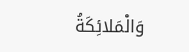وَالْمَلائِكَةُ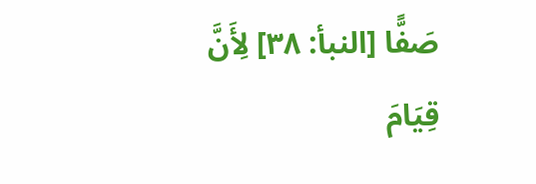صَفًّا [النبأ: ٣٨] لِأَنَّ قِيَامَ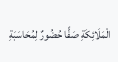الْمَلَائِكَةِ صَفًّا حُضُورٌ لِمُحَاسَبَةِ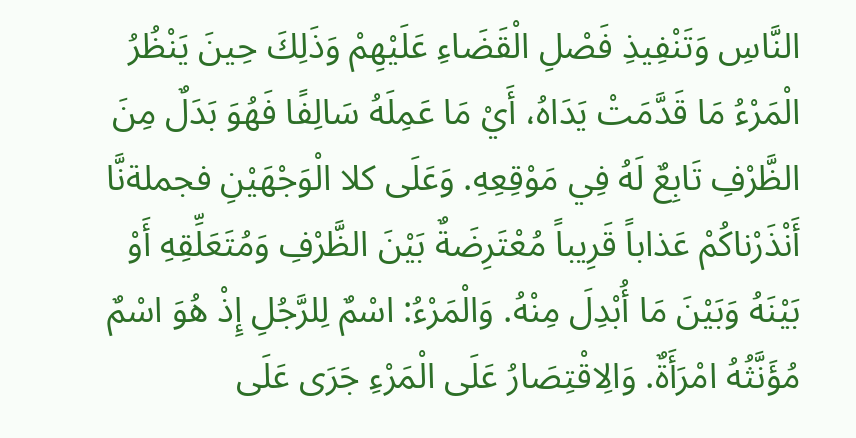النَّاسِ وَتَنْفِيذِ فَصْلِ الْقَضَاءِ عَلَيْهِمْ وَذَلِكَ حِينَ يَنْظُرُ الْمَرْءُ مَا قَدَّمَتْ يَدَاهُ، أَيْ مَا عَمِلَهُ سَالِفًا فَهُوَ بَدَلٌ مِنَ الظَّرْفِ تَابِعٌ لَهُ فِي مَوْقِعِهِ. وَعَلَى كلا الْوَجْهَيْنِ فجملةنَّا أَنْذَرْناكُمْ عَذاباً قَرِيباً مُعْتَرِضَةٌ بَيْنَ الظَّرْفِ وَمُتَعَلِّقِهِ أَوْ بَيْنَهُ وَبَيْنَ مَا أُبْدِلَ مِنْهُ. وَالْمَرْءُ: اسْمٌ لِلرَّجُلِ إِذْ هُوَ اسْمٌ مُؤَنَّثُهُ امْرَأَةٌ. وَالِاقْتِصَارُ عَلَى الْمَرْءِ جَرَى عَلَى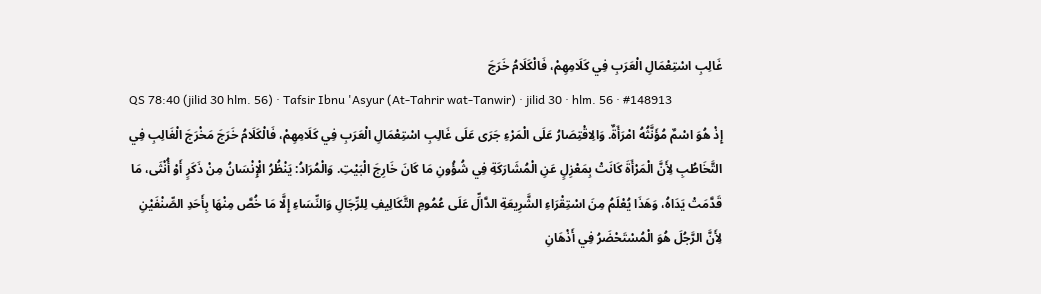غَالِبِ اسْتِعْمَالِ الْعَرَبِ فِي كَلَامِهِمْ، فَالْكَلَامُ خَرَجَ
QS 78:40 (jilid 30 hlm. 56) · Tafsir Ibnu 'Asyur (At-Tahrir wat-Tanwir) · jilid 30 · hlm. 56 · #148913
إِذْ هُوَ اسْمٌ مُؤَنَّثُهُ امْرَأَةٌ. وَالِاقْتِصَارُ عَلَى الْمَرْءِ جَرَى عَلَى غَالِبِ اسْتِعْمَالِ الْعَرَبِ فِي كَلَامِهِمْ، فَالْكَلَامُ خَرَجَ مَخْرَجَ الْغَالِبِ فِي التَّخَاطُبِ لِأَنَّ الْمَرْأَةَ كَانَتْ بِمَعْزِلٍ عَنِ الْمُشَارَكَةِ فِي شُؤُونِ مَا كَانَ خَارِجَ الْبَيْتِ. وَالْمُرَادُ: يَنْظُرُ الْإِنْسَانُ مِنْ ذَكَرٍ أَوْ أُنْثَى، مَا قَدَّمَتْ يَدَاهُ، وَهَذَا يُعْلَمُ مِنَ اسْتِقْرَاءِ الشَّرِيعَةِ الدَّالِّ عَلَى عُمُومِ التَّكَالِيفِ لِلرِّجَالِ وَالنِّسَاءِ إِلَّا مَا خُصَّ مِنْهَا بِأَحَدِ الصِّنْفَيْنِ لِأَنَّ الرَّجُلَ هُوَ الْمُسْتَحْضَرُ فِي أَذْهَانِ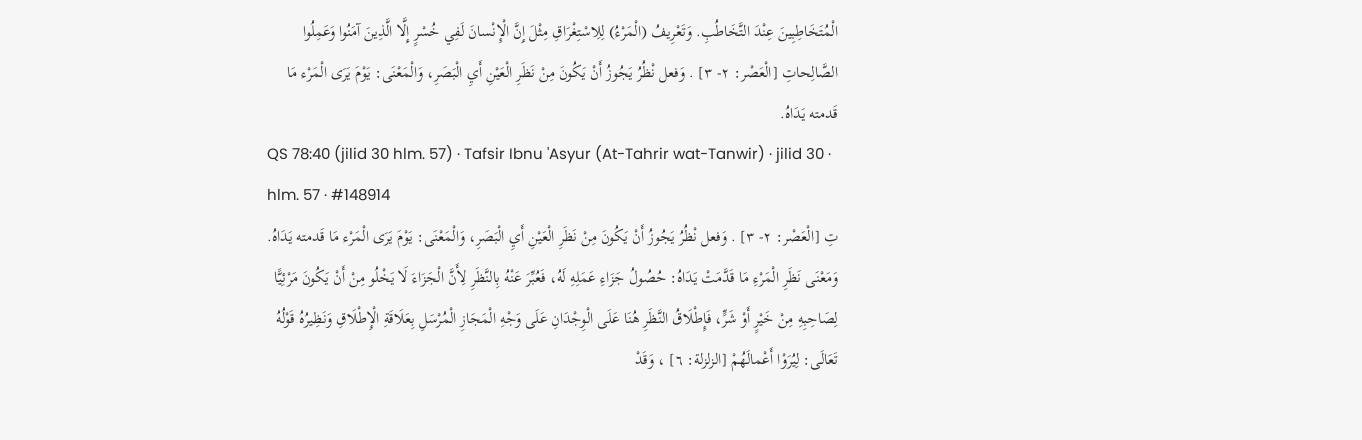الْمُتَخَاطِبِينَ عِنْدَ التَّخَاطُبِ. وَتَعْرِيفُ (الْمَرْءُ) لِلِاسْتِغْرَاقِ مِثْلَ إِنَّ الْإِنْسانَ لَفِي خُسْرٍ إِلَّا الَّذِينَ آمَنُوا وَعَمِلُوا الصَّالِحاتِ [الْعَصْر: ٢- ٣] . وَفعل نْظُرُ يَجُوزُ أَنْ يَكُونَ مِنْ نَظَرِ الْعَيْنِ أَيِ الْبَصَرِ، وَالْمَعْنَى: يَوْمَ يَرَى الْمَرْء مَا قَدمته يَدَاهُ.
QS 78:40 (jilid 30 hlm. 57) · Tafsir Ibnu 'Asyur (At-Tahrir wat-Tanwir) · jilid 30 · hlm. 57 · #148914
تِ [الْعَصْر: ٢- ٣] . وَفعل نْظُرُ يَجُوزُ أَنْ يَكُونَ مِنْ نَظَرِ الْعَيْنِ أَيِ الْبَصَرِ، وَالْمَعْنَى: يَوْمَ يَرَى الْمَرْء مَا قَدمته يَدَاهُ. وَمَعْنَى نَظَرِ الْمَرْءِ مَا قَدَّمَتْ يَدَاهُ: حُصُولُ جَزَاءِ عَمَلِهِ لَهُ، فَعُبِّرَ عَنْهُ بِالنَّظَرِ لِأَنَّ الْجَزَاءَ لَا يَخْلُو مِنْ أَنْ يَكُونَ مَرْئِيًّا لِصَاحِبِهِ مِنْ خَيْرٍ أَوْ شَرٍّ، فَإِطْلَاقُ النَّظَرِ هُنَا عَلَى الْوِجْدَانِ عَلَى وَجْهِ الْمَجَازِ الْمُرْسَلِ بِعَلَاقَةِ الْإِطْلَاقِ وَنَظِيرُهُ قَوْلُهُ تَعَالَى: لِيُرَوْا أَعْمالَهُمْ [الزلزلة: ٦] ، وَقَدْ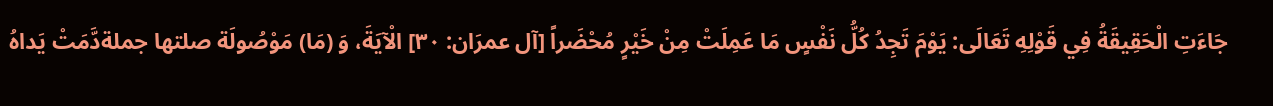جَاءَتِ الْحَقِيقَةُ فِي قَوْلِهِ تَعَالَى: يَوْمَ تَجِدُ كُلُّ نَفْسٍ مَا عَمِلَتْ مِنْ خَيْرٍ مُحْضَراً [آل عمرَان: ٣٠] الْآيَةَ، وَ (مَا) مَوْصُولَة صلتها جملةدَّمَتْ يَداهُ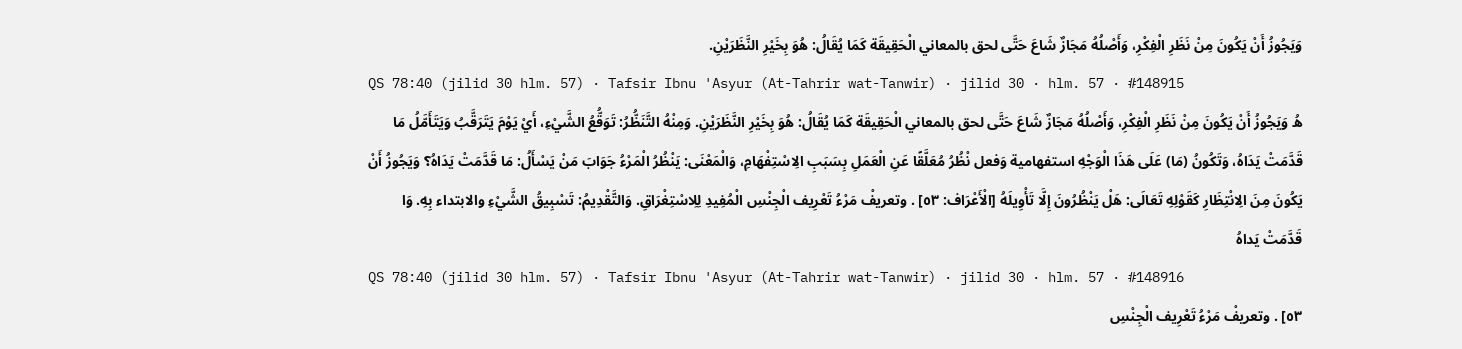وَيَجُوزُ أَنْ يَكُونَ مِنْ نَظَرِ الْفِكْرِ، وَأَصْلُهُ مَجَازٌ شَاعَ حَتَّى لحق بالمعاني الْحَقِيقَة كَمَا يُقَالُ: هُوَ بِخَيْرِ النَّظَرَيْنِ.
QS 78:40 (jilid 30 hlm. 57) · Tafsir Ibnu 'Asyur (At-Tahrir wat-Tanwir) · jilid 30 · hlm. 57 · #148915
هُ وَيَجُوزُ أَنْ يَكُونَ مِنْ نَظَرِ الْفِكْرِ، وَأَصْلُهُ مَجَازٌ شَاعَ حَتَّى لحق بالمعاني الْحَقِيقَة كَمَا يُقَالُ: هُوَ بِخَيْرِ النَّظَرَيْنِ. وَمِنْهُ التَّنَظُّرُ: تَوَقُّعُ الشَّيْءِ، أَيْ يَوْمَ يَتَرَقَّبُ وَيَتَأَمَّلُ مَا قَدَّمَتْ يَدَاهُ، وَتَكُونُ (مَا) عَلَى هَذَا الْوَجْهِ استفهامية وَفعل نْظُرُ مُعَلَّقًا عَنِ الْعَمَلِ بِسَبَبِ الِاسْتِفْهَامِ، وَالْمَعْنَى: يَنْظُرُ الْمَرْءُ جَوَابَ مَنْ يَسْأَلُ: مَا قَدَّمَتْ يَدَاهُ؟ وَيَجُوزُ أَنْ يَكُونَ مِنَ الِانْتِظَارِ كَقَوْلِهِ تَعَالَى: هَلْ يَنْظُرُونَ إِلَّا تَأْوِيلَهُ [الْأَعْرَاف: ٥٣] . وتعريفْ مَرْءُ تَعْرِيف الْجِنْسِ الْمُفِيدِ لِلِاسْتِغْرَاقِ. وَالتَّقْدِيمُ: تَسْبِيقُ الشَّيْءِ والابتداء بِهِ. وَا قَدَّمَتْ يَداهُ
QS 78:40 (jilid 30 hlm. 57) · Tafsir Ibnu 'Asyur (At-Tahrir wat-Tanwir) · jilid 30 · hlm. 57 · #148916
٥٣] . وتعريفْ مَرْءُ تَعْرِيف الْجِنْسِ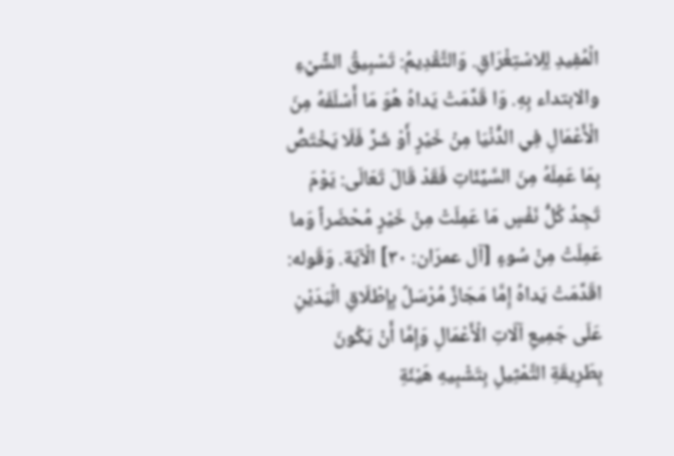الْمُفِيدِ لِلِاسْتِغْرَاقِ. وَالتَّقْدِيمُ: تَسْبِيقُ الشَّيْءِ والابتداء بِهِ. وَا قَدَّمَتْ يَداهُ هُوَ مَا أَسْلَفَهُ مِنَ الْأَعْمَالِ فِي الدُّنْيَا مِنْ خَيْرٍ أَوْ شَرٍّ فَلَا يَخْتَصُّ بِمَا عَمِلَهُ مِنَ السَّيِّئَاتِ فَقَدْ قَالَ تَعَالَى: يَوْمَ تَجِدُ كُلُّ نَفْسٍ مَا عَمِلَتْ مِنْ خَيْرٍ مُحْضَراً وَما عَمِلَتْ مِنْ سُوءٍ [آل عمرَان: ٣٠] الْآيَة. وَقَوله: اقَدَّمَتْ يَداهُ إِمَّا مَجَازٌ مُرْسَلٌ بِإِطْلَاقِ الْيَدَيْنِ عَلَى جَمِيعِ آلَاتِ الْأَعْمَالِ وَإِمَّا أَنْ يَكُونَ بِطَرِيقَةِ التَّمْثِيلِ بِتَشْبِيهِ هَيْئَةِ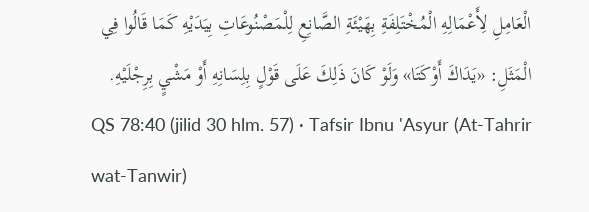الْعَامِلِ لِأَعْمَالِهِ الْمُخْتَلِفَةِ بِهَيْئَةِ الصَّانِعِ لِلْمَصْنُوعَاتِ بِيَدَيْهِ كَمَا قَالُوا فِي الْمَثَلِ: «يَدَاكَ أَوْكَتَا» وَلَوْ كَانَ ذَلِكَ عَلَى قَوْلٍ بِلِسَانِهِ أَوْ مَشْيٍ بِرِجْلَيْهِ.
QS 78:40 (jilid 30 hlm. 57) · Tafsir Ibnu 'Asyur (At-Tahrir wat-Tanwir)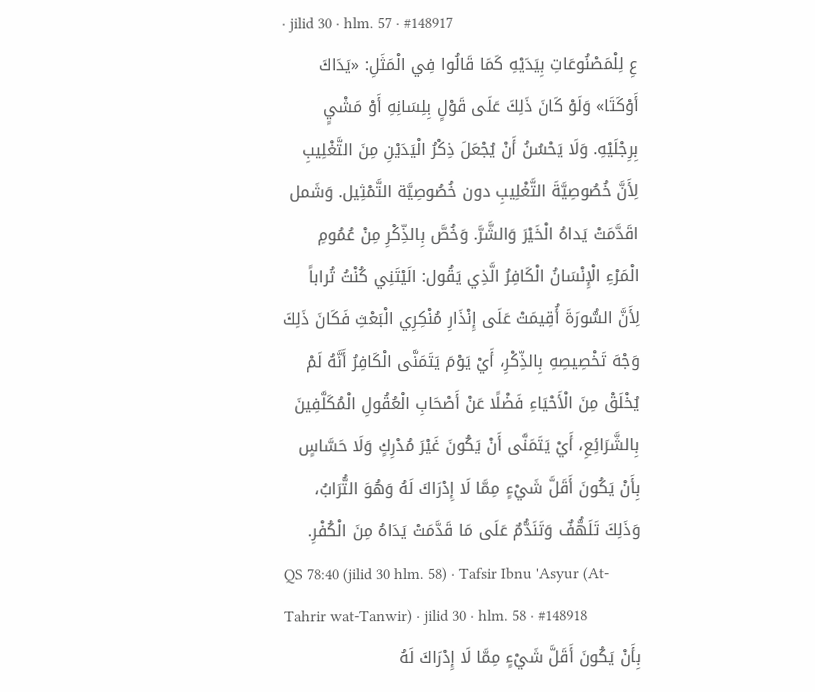· jilid 30 · hlm. 57 · #148917
عِ لِلْمَصْنُوعَاتِ بِيَدَيْهِ كَمَا قَالُوا فِي الْمَثَلِ: «يَدَاكَ أَوْكَتَا» وَلَوْ كَانَ ذَلِكَ عَلَى قَوْلٍ بِلِسَانِهِ أَوْ مَشْيٍ بِرِجْلَيْهِ. وَلَا يَحْسُنُ أَنْ يُجْعَلَ ذِكْرُ الْيَدَيْنِ مِنَ التَّغْلِيبِ لِأَنَّ خُصُوصِيَّةَ التَّغْلِيبِ دون خُصُوصِيَّة التَّمْثِيل. وَشَمل اقَدَّمَتْ يَداهُ الْخَيْرَ وَالشَّرَّ. وَخُصَّ بِالذِّكْرِ مِنْ عُمُومِ الْمَرْءِ الْإِنْسَانُ الْكَافِرُ الَّذِي يَقُول: الَيْتَنِي كُنْتُ تُراباً لِأَنَّ السُّورَةَ أُقِيمَتْ عَلَى إِنْذَارِ مُنْكِرِي الْبَعْثِ فَكَانَ ذَلِكَ وَجْهَ تَخْصِيصِهِ بِالذِّكْرِ، أَيْ يَوْمَ يَتَمَنَّى الْكَافِرُ أَنَّهُ لَمْ يُخْلَقْ مِنَ الْأَحْيَاءِ فَضْلًا عَنْ أَصْحَابِ الْعُقُولِ الْمُكَلَّفِينَ بِالشَّرَائِعِ، أَيْ يَتَمَنَّى أَنْ يَكُونَ غَيْرَ مُدْرِكٍ وَلَا حَسَّاسٍ بِأَنْ يَكُونَ أَقَلَّ شَيْءٍ مِمَّا لَا إِدْرَاكَ لَهُ وَهُوَ التُّرَابُ، وَذَلِكَ تَلَهُّفٌ وَتَنَدُّمٌ عَلَى مَا قَدَّمَتْ يَدَاهُ مِنَ الْكُفْرِ.
QS 78:40 (jilid 30 hlm. 58) · Tafsir Ibnu 'Asyur (At-Tahrir wat-Tanwir) · jilid 30 · hlm. 58 · #148918
بِأَنْ يَكُونَ أَقَلَّ شَيْءٍ مِمَّا لَا إِدْرَاكَ لَهُ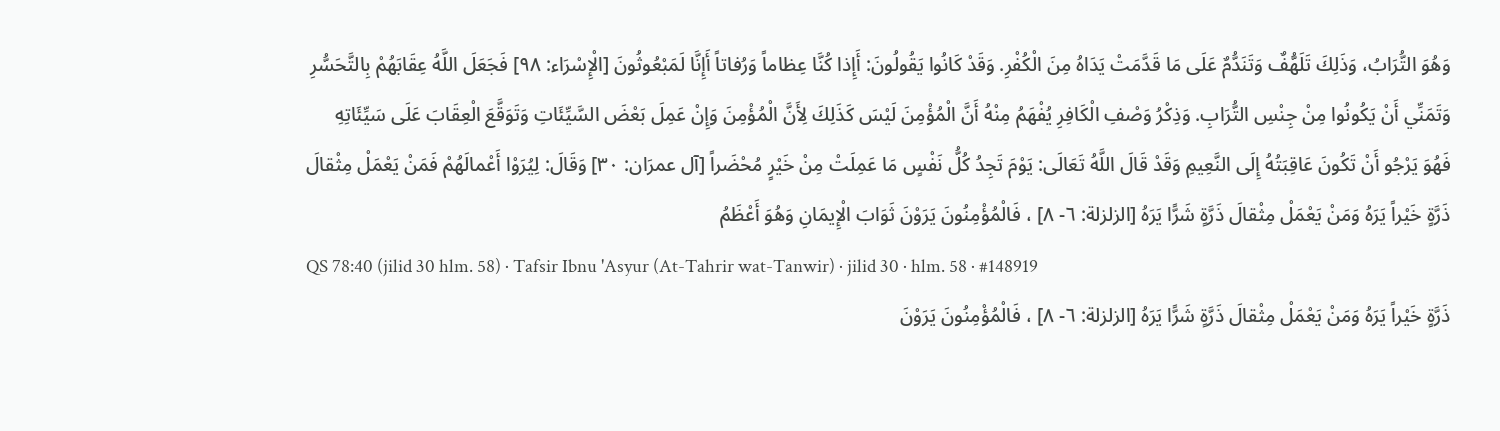وَهُوَ التُّرَابُ، وَذَلِكَ تَلَهُّفٌ وَتَنَدُّمٌ عَلَى مَا قَدَّمَتْ يَدَاهُ مِنَ الْكُفْرِ. وَقَدْ كَانُوا يَقُولُونَ: أَإِذا كُنَّا عِظاماً وَرُفاتاً أَإِنَّا لَمَبْعُوثُونَ [الْإِسْرَاء: ٩٨] فَجَعَلَ اللَّهُ عِقَابَهُمْ بِالتَّحَسُّرِ وَتَمَنِّي أَنْ يَكُونُوا مِنْ جِنْسِ التُّرَابِ. وَذِكْرُ وَصْفِ الْكَافِرِ يُفْهَمُ مِنْهُ أَنَّ الْمُؤْمِنَ لَيْسَ كَذَلِكَ لِأَنَّ الْمُؤْمِنَ وَإِنْ عَمِلَ بَعْضَ السَّيِّئَاتِ وَتَوَقَّعَ الْعِقَابَ عَلَى سَيِّئَاتِهِ فَهُوَ يَرْجُو أَنْ تَكُونَ عَاقِبَتُهُ إِلَى النَّعِيمِ وَقَدْ قَالَ اللَّهُ تَعَالَى: يَوْمَ تَجِدُ كُلُّ نَفْسٍ مَا عَمِلَتْ مِنْ خَيْرٍ مُحْضَراً [آل عمرَان: ٣٠] وَقَالَ: لِيُرَوْا أَعْمالَهُمْ فَمَنْ يَعْمَلْ مِثْقالَ ذَرَّةٍ خَيْراً يَرَهُ وَمَنْ يَعْمَلْ مِثْقالَ ذَرَّةٍ شَرًّا يَرَهُ [الزلزلة: ٦- ٨] ، فَالْمُؤْمِنُونَ يَرَوْنَ ثَوَابَ الْإِيمَانِ وَهُوَ أَعْظَمُ
QS 78:40 (jilid 30 hlm. 58) · Tafsir Ibnu 'Asyur (At-Tahrir wat-Tanwir) · jilid 30 · hlm. 58 · #148919
ذَرَّةٍ خَيْراً يَرَهُ وَمَنْ يَعْمَلْ مِثْقالَ ذَرَّةٍ شَرًّا يَرَهُ [الزلزلة: ٦- ٨] ، فَالْمُؤْمِنُونَ يَرَوْنَ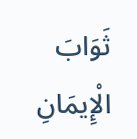ثَوَابَ الْإِيمَانِ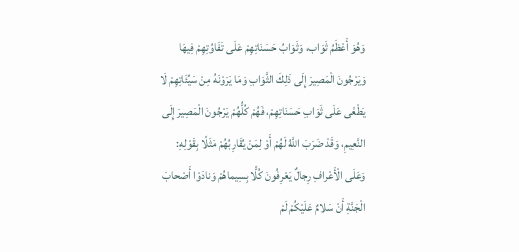وَهُوَ أَعْظَمُ ثَوَاب، وَثَوَابُ حَسَنَاتِهِمْ عَلَى تَفَاوُتِهِمْ فِيهَا وَيَرْجُونَ الْمَصِيرَ إِلَى ذَلِكَ الثَّوَابِ وَمَا يَرَوْنَهُ مِنْ سَيِّئَاتِهِمْ لَا يَطْغَى عَلَى ثَوَابِ حَسَنَاتِهِمْ، فَهُمْ كُلُّهُمْ يَرْجُونَ الْمَصِيرَ إِلَى النَّعِيمِ، وَقَدْ ضَرَبَ اللَّهُ لَهُمْ أَوْ لِمَنْ يُقَارِبُهُمْ مَثَلًا بِقَوْلِهِ: وَعَلَى الْأَعْرافِ رِجالٌ يَعْرِفُونَ كُلًّا بِسِيماهُمْ وَنادَوْا أَصْحابَ الْجَنَّةِ أَنْ سَلامٌ عَلَيْكُمْ لَمْ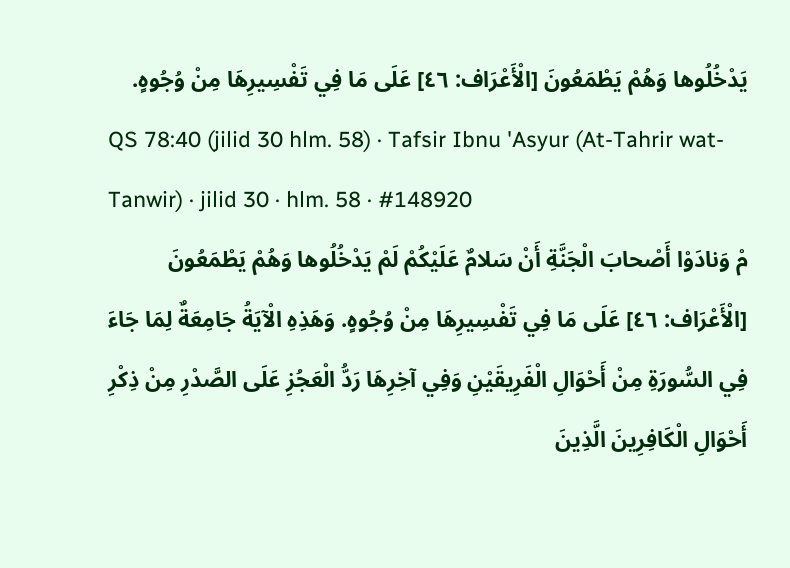يَدْخُلُوها وَهُمْ يَطْمَعُونَ [الْأَعْرَاف: ٤٦] عَلَى مَا فِي تَفْسِيرِهَا مِنْ وُجُوهٍ.
QS 78:40 (jilid 30 hlm. 58) · Tafsir Ibnu 'Asyur (At-Tahrir wat-Tanwir) · jilid 30 · hlm. 58 · #148920
مْ وَنادَوْا أَصْحابَ الْجَنَّةِ أَنْ سَلامٌ عَلَيْكُمْ لَمْ يَدْخُلُوها وَهُمْ يَطْمَعُونَ [الْأَعْرَاف: ٤٦] عَلَى مَا فِي تَفْسِيرِهَا مِنْ وُجُوهٍ. وَهَذِهِ الْآيَةُ جَامِعَةٌ لِمَا جَاءَ فِي السُّورَةِ مِنْ أَحْوَالِ الْفَرِيقَيْنِ وَفِي آخِرِهَا رَدُّ الْعَجُزِ عَلَى الصَّدْرِ مِنْ ذِكْرِ أَحْوَالِ الْكَافِرِينَ الَّذِينَ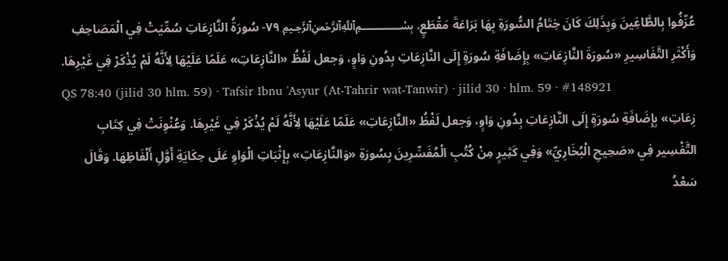عُرِّفُوا بِالطَّاغِينَ وَبِذَلِكَ كَانَ خِتَامُ السُّورَةِ بِهَا بَرَاعَةَ مَقْطَعٍ. ﷽ ٧٩- سُورَةُ النَّازِعَاتِ سُمِّيَتْ فِي الْمَصَاحِفِ وَأَكْثَرِ التَّفَاسِيرِ «سُورَةَ النَّازِعَاتِ» بِإِضَافَةِ سُورَةٍ إِلَى النَّازِعَاتِ بِدُونِ وَاوٍ، وَجعل لَفْظُ «النَّازِعَاتِ» عَلَمًا عَلَيْهَا لِأَنَّهُ لَمْ يُذْكَرْ فِي غَيْرِهَا.
QS 78:40 (jilid 30 hlm. 59) · Tafsir Ibnu 'Asyur (At-Tahrir wat-Tanwir) · jilid 30 · hlm. 59 · #148921
زِعَاتِ» بِإِضَافَةِ سُورَةٍ إِلَى النَّازِعَاتِ بِدُونِ وَاوٍ، وَجعل لَفْظُ «النَّازِعَاتِ» عَلَمًا عَلَيْهَا لِأَنَّهُ لَمْ يُذْكَرْ فِي غَيْرِهَا. وَعُنْوِنَتْ فِي كِتَابِ التَّفْسِير فِي «صَحِيحِ الْبُخَارِيِّ» وَفِي كَثِيرٍ مِنْ كُتُبِ الْمُفَسِّرِينَ بِسُورَةِ «وَالنَّازِعَاتِ» بِإِثْبَاتِ الْوَاوِ عَلَى حِكَايَةِ أَوَّلِ أَلْفَاظِهَا. وَقَالَ سَعْدُ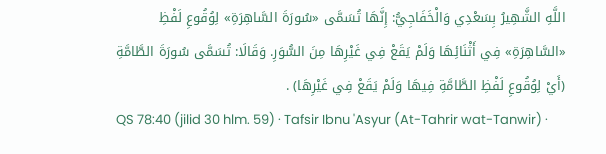اللَّهِ الشَّهِيرُ بِسَعْدِي وَالْخَفَاجِيُّ: إِنَّهَا تُسَمَّى «سُورَةَ السَّاهِرَةِ» لِوُقُوعِ لَفْظِ «السَّاهِرَةِ» فِي أَثْنَائِهَا وَلَمْ يَقَعْ فِي غَيْرِهَا مِنَ السُّوَرِ. وَقَالَا: تُسَمَّى سُورَةَ الطَّامَّةِ (أَيْ لِوُقُوعِ لَفْظِ الطَّامَّةِ فِيهَا وَلَمْ يَقَعْ فِي غَيْرِهَا) .
QS 78:40 (jilid 30 hlm. 59) · Tafsir Ibnu 'Asyur (At-Tahrir wat-Tanwir) ·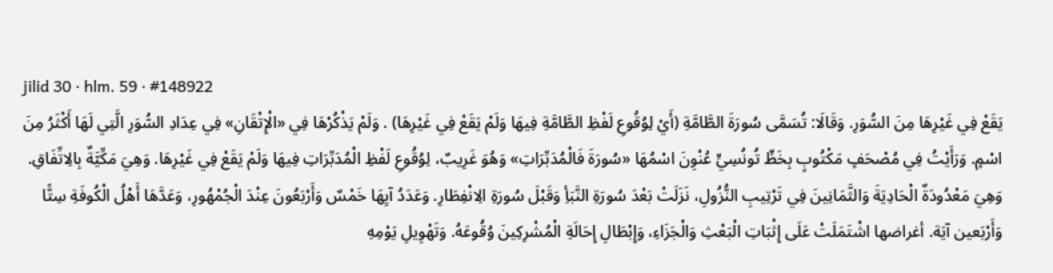jilid 30 · hlm. 59 · #148922
يَقَعْ فِي غَيْرِهَا مِنَ السُّوَرِ. وَقَالَا: تُسَمَّى سُورَةَ الطَّامَّةِ (أَيْ لِوُقُوعِ لَفْظِ الطَّامَّةِ فِيهَا وَلَمْ يَقَعْ فِي غَيْرِهَا) . وَلَمْ يَذْكُرْهَا فِي «الْإِتْقَانِ» فِي عِدَادِ السُّوَرِ الَّتِي لَهَا أَكْثَرُ مِنَ اسْمٍ. وَرَأَيْتُ فِي مُصْحَفٍ مَكْتُوبٍ بِخَطٍّ تُونُسِيٍّ عُنْوِنَ اسْمُهَا «سُورَةَ فَالْمُدَبِّرَاتِ» وَهُوَ غَرِيبٌ، لِوُقُوعِ لَفْظِ الْمُدَبِّرَاتِ فِيهَا وَلَمْ يَقَعْ فِي غَيْرِهَا. وَهِيَ مَكِّيَّةٌ بِالِاتِّفَاقِ. وَهِيَ مَعْدُودَةٌ الْحَادِيَةَ وَالثَّمَانِينَ فِي تَرْتِيبِ النُّزُولِ، نَزَلَتْ بَعْدَ سُورَةِ النَّبَأِ وَقَبْلَ سُورَةِ الِانْفِطَارِ. وَعَدَدُ آيِهَا خَمْسٌ وَأَرْبَعُونَ عِنْدَ الْجُمْهُورِ، وَعَدَّهَا أَهْلُ الْكُوفَةِ سِتًّا وَأَرْبَعين آيَة. أغراضها اشْتَمَلَتْ عَلَى إِثْبَاتِ الْبَعْثِ وَالْجَزَاءِ، وَإِبْطَالِ إِحَالَةِ الْمُشْرِكِينَ وُقُوعَهُ. وَتَهْوِيلِ يَوْمِهِ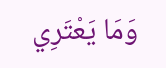وَمَا يَعْتَرِي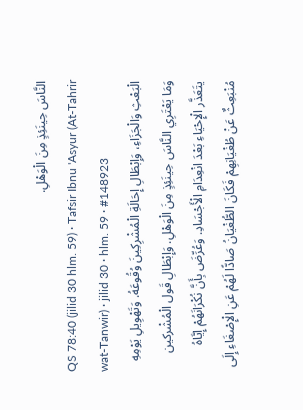النَّاسَ حِينَئِذٍ مِنَ الْوَهْلِ.
QS 78:40 (jilid 30 hlm. 59) · Tafsir Ibnu 'Asyur (At-Tahrir wat-Tanwir) · jilid 30 · hlm. 59 · #148923
الْبَعْثِ وَالْجَزَاءِ، وَإِبْطَالِ إِحَالَةِ الْمُشْرِكِينَ وُقُوعَهُ. وَتَهْوِيلِ يَوْمِهِ وَمَا يَعْتَرِي النَّاسَ حِينَئِذٍ مِنَ الْوَهْلِ. وَإِبْطَالِ قَول الْمُشْركين يتَعَذَّر الْإِحْيَاءِ بَعْدَ انْعِدَامِ الْأَجْسَادِ. وَعُرِّضَ بِأَنَّ نُكْرَانَهُمْ إِيَّاهُ مُنْبَعِثٌ عَنْ طُغْيَانِهِمْ فَكَانَ الطُّغْيَانُ صَادًّا لَهُمْ عَنِ الْإِصْغَاءِ إِلَى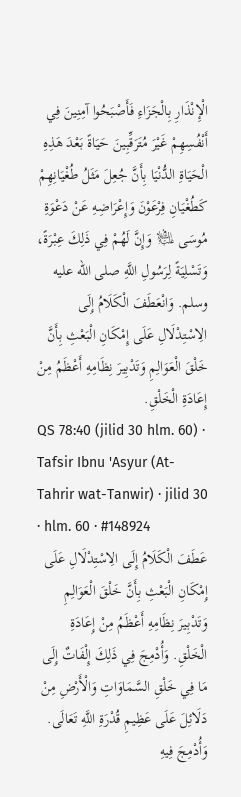الْإِنْذَارِ بِالْجَزَاءِ فَأَصْبَحُوا آمِنِينَ فِي أَنْفُسِهِمْ غَيْرَ مُتَرَقِّبِينَ حَيَاةً بَعْدَ هَذِهِ الْحَيَاةِ الدُّنْيَا بِأَنَّ جُعِلَ مَثَلُ طُغْيَانِهِمْ كَطُغْيَانِ فِرْعَوْنَ وَإِعْرَاضِهِ عَنْ دَعْوَةِ مُوسَى ﵇ وَإِنَّ لَهُمْ فِي ذَلِكَ عِبْرَةً، وَتَسْلِيَةً لِرَسُولِ اللَّهِ صلى الله عليه وسلم. وَانْعَطَفَ الْكَلَامُ إِلَى الِاسْتِدْلَالِ عَلَى إِمْكَانِ الْبَعْثِ بِأَنَّ خَلْقَ الْعَوَالِمِ وَتَدْبِيرَ نِظَامِهِ أَعْظَمُ مِنْ إِعَادَةِ الْخَلْقِ.
QS 78:40 (jilid 30 hlm. 60) · Tafsir Ibnu 'Asyur (At-Tahrir wat-Tanwir) · jilid 30 · hlm. 60 · #148924
عَطَفَ الْكَلَامُ إِلَى الِاسْتِدْلَالِ عَلَى إِمْكَانِ الْبَعْثِ بِأَنَّ خَلْقَ الْعَوَالِمِ وَتَدْبِيرَ نِظَامِهِ أَعْظَمُ مِنْ إِعَادَةِ الْخَلْقِ. وَأُدْمِجَ فِي ذَلِكَ إِلْفَاتٌ إِلَى مَا فِي خَلْقِ السَّمَاوَاتِ وَالْأَرْضِ مِنْ دَلَائِلَ عَلَى عَظِيمِ قُدْرَةِ اللَّهِ تَعَالَى. وَأُدْمِجَ فِيهِ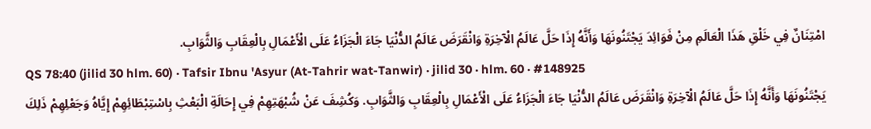امْتِنَانٌ فِي خَلْقِ هَذَا الْعَالَمِ مِنْ فَوَائِدَ يَجْتَنُونَهَا وَأَنَّهُ إِذَا حَلَّ عَالَمُ الْآخِرَةِ وَانْقَرَضَ عَالَمُ الدُّنْيَا جَاءَ الْجَزَاءُ عَلَى الْأَعْمَالِ بِالْعِقَابِ وَالثَّوَابِ.
QS 78:40 (jilid 30 hlm. 60) · Tafsir Ibnu 'Asyur (At-Tahrir wat-Tanwir) · jilid 30 · hlm. 60 · #148925
يَجْتَنُونَهَا وَأَنَّهُ إِذَا حَلَّ عَالَمُ الْآخِرَةِ وَانْقَرَضَ عَالَمُ الدُّنْيَا جَاءَ الْجَزَاءُ عَلَى الْأَعْمَالِ بِالْعِقَابِ وَالثَّوَابِ. وَكُشِفَ عَنْ شُبْهَتِهِمْ فِي إِحَالَةِ الْبَعْثِ بِاسْتِبْطَائِهِمْ إِيَّاهُ وَجَعْلِهِمْ ذَلِكَ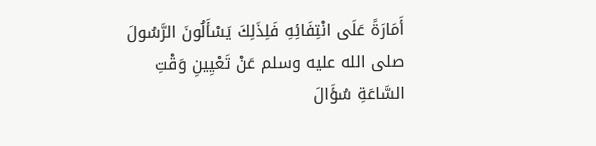أَمَارَةً عَلَى انْتِفَائِهِ فَلِذَلِكَ يَسْأَلُونَ الرَّسُولَ صلى الله عليه وسلم عَنْ تَعْيِينِ وَقْتِ السَّاعَةِ سُؤَالَ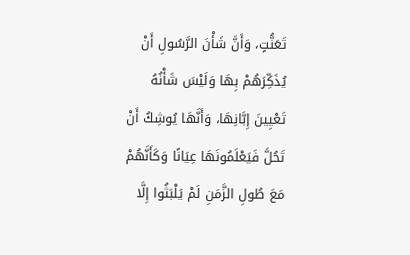تَعَنُّتٍ، وَأَنَّ شَأْنَ الرَّسُولِ أَنْ يُذَكِّرَهُمْ بِهَا وَلَيْسَ شَأْنُهُ تَعْيِينَ إِبَّانِهَا، وَأَنَّهَا يُوشِكُ أَنْ تَحُلَّ فَيَعْلَمُونَهَا عِيَانًا وَكَأَنَّهُمْ مَعَ طُولِ الزَّمَنِ لَمْ يَلْبَثُوا إِلَّا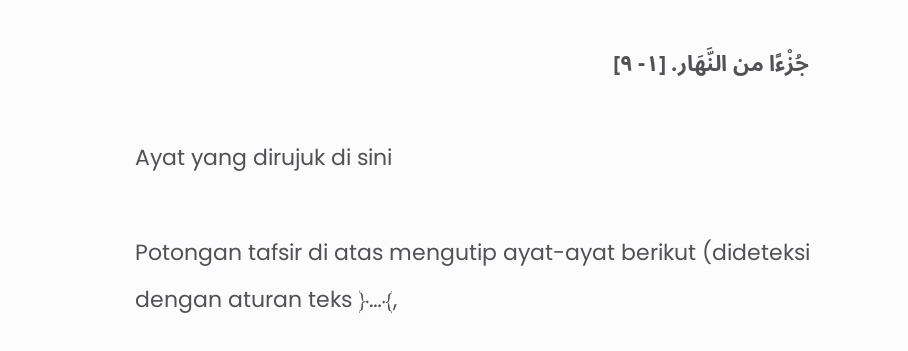جُزْءًا من النَّهَار. [١- ٩]

Ayat yang dirujuk di sini

Potongan tafsir di atas mengutip ayat-ayat berikut (dideteksi dengan aturan teks ﴿…﴾,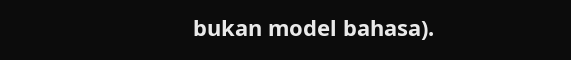bukan model bahasa).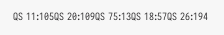QS 11:105QS 20:109QS 75:13QS 18:57QS 26:194